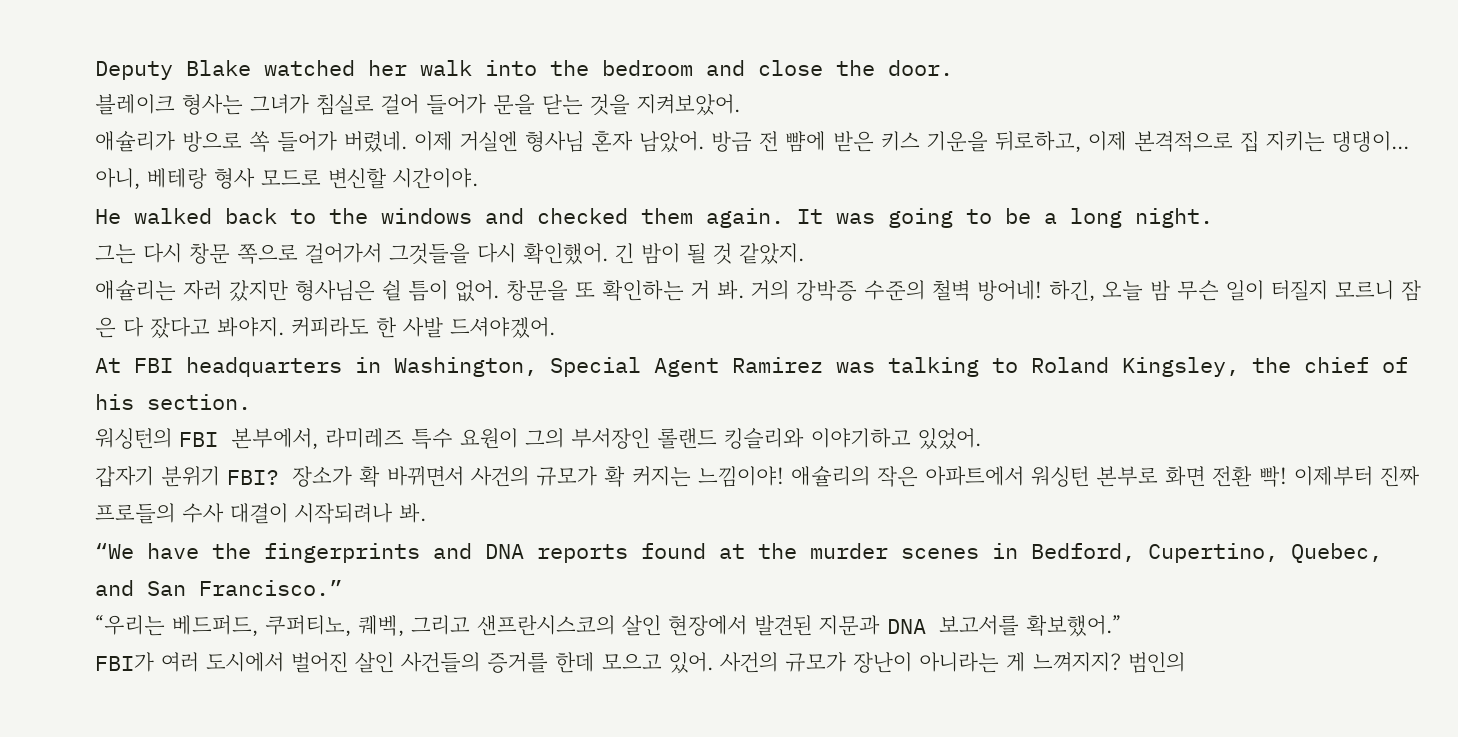Deputy Blake watched her walk into the bedroom and close the door.
블레이크 형사는 그녀가 침실로 걸어 들어가 문을 닫는 것을 지켜보았어.
애슐리가 방으로 쏙 들어가 버렸네. 이제 거실엔 형사님 혼자 남았어. 방금 전 뺨에 받은 키스 기운을 뒤로하고, 이제 본격적으로 집 지키는 댕댕이... 아니, 베테랑 형사 모드로 변신할 시간이야.
He walked back to the windows and checked them again. It was going to be a long night.
그는 다시 창문 쪽으로 걸어가서 그것들을 다시 확인했어. 긴 밤이 될 것 같았지.
애슐리는 자러 갔지만 형사님은 쉴 틈이 없어. 창문을 또 확인하는 거 봐. 거의 강박증 수준의 철벽 방어네! 하긴, 오늘 밤 무슨 일이 터질지 모르니 잠은 다 잤다고 봐야지. 커피라도 한 사발 드셔야겠어.
At FBI headquarters in Washington, Special Agent Ramirez was talking to Roland Kingsley, the chief of his section.
워싱턴의 FBI 본부에서, 라미레즈 특수 요원이 그의 부서장인 롤랜드 킹슬리와 이야기하고 있었어.
갑자기 분위기 FBI? 장소가 확 바뀌면서 사건의 규모가 확 커지는 느낌이야! 애슐리의 작은 아파트에서 워싱턴 본부로 화면 전환 빡! 이제부터 진짜 프로들의 수사 대결이 시작되려나 봐.
“We have the fingerprints and DNA reports found at the murder scenes in Bedford, Cupertino, Quebec, and San Francisco.”
“우리는 베드퍼드, 쿠퍼티노, 퀘벡, 그리고 샌프란시스코의 살인 현장에서 발견된 지문과 DNA 보고서를 확보했어.”
FBI가 여러 도시에서 벌어진 살인 사건들의 증거를 한데 모으고 있어. 사건의 규모가 장난이 아니라는 게 느껴지지? 범인의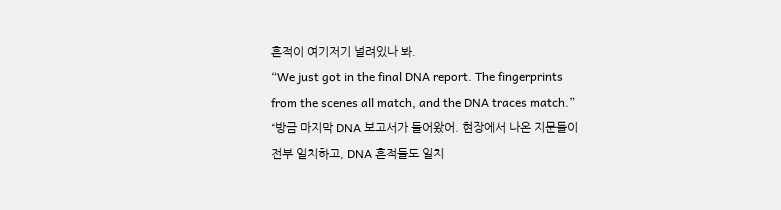흔적이 여기저기 널려있나 봐.
“We just got in the final DNA report. The fingerprints from the scenes all match, and the DNA traces match.”
“방금 마지막 DNA 보고서가 들어왔어. 현장에서 나온 지문들이 전부 일치하고, DNA 흔적들도 일치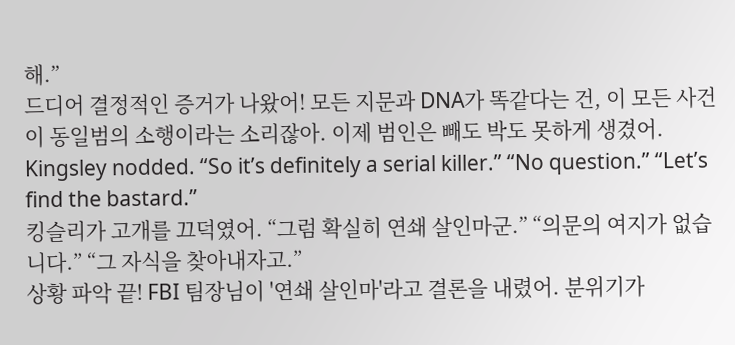해.”
드디어 결정적인 증거가 나왔어! 모든 지문과 DNA가 똑같다는 건, 이 모든 사건이 동일범의 소행이라는 소리잖아. 이제 범인은 빼도 박도 못하게 생겼어.
Kingsley nodded. “So it’s definitely a serial killer.” “No question.” “Let’s find the bastard.”
킹슬리가 고개를 끄덕였어. “그럼 확실히 연쇄 살인마군.” “의문의 여지가 없습니다.” “그 자식을 찾아내자고.”
상황 파악 끝! FBI 팀장님이 '연쇄 살인마'라고 결론을 내렸어. 분위기가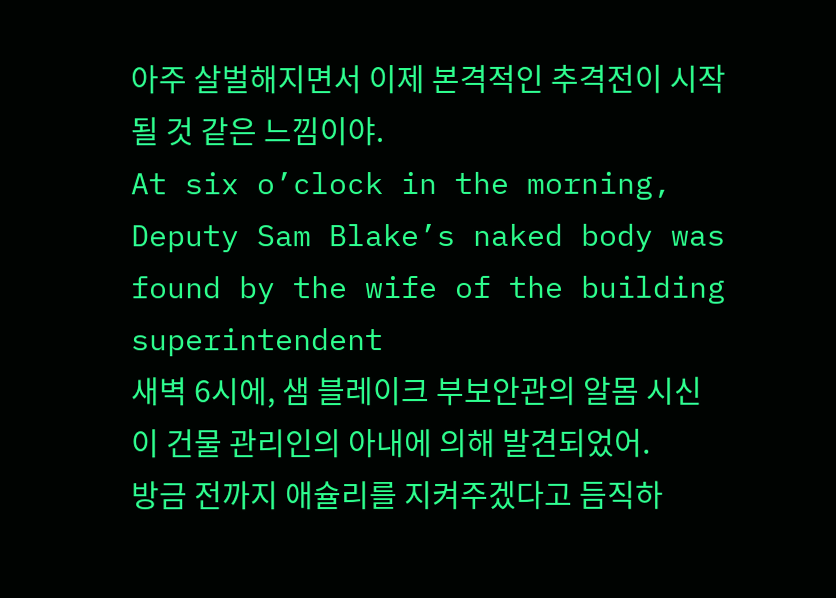아주 살벌해지면서 이제 본격적인 추격전이 시작될 것 같은 느낌이야.
At six o’clock in the morning, Deputy Sam Blake’s naked body was found by the wife of the building superintendent
새벽 6시에, 샘 블레이크 부보안관의 알몸 시신이 건물 관리인의 아내에 의해 발견되었어.
방금 전까지 애슐리를 지켜주겠다고 듬직하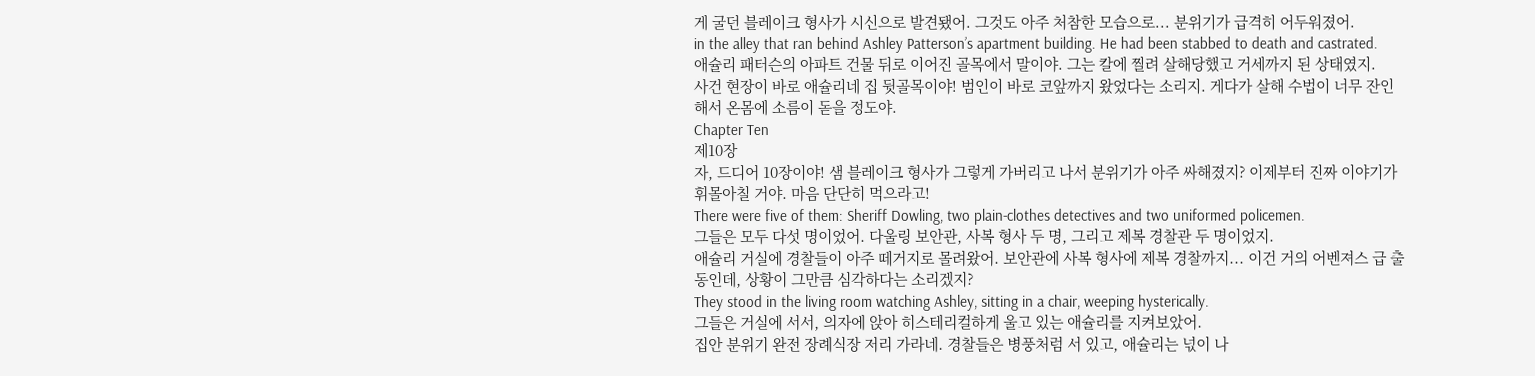게 굴던 블레이크 형사가 시신으로 발견됐어. 그것도 아주 처참한 모습으로... 분위기가 급격히 어두워졌어.
in the alley that ran behind Ashley Patterson’s apartment building. He had been stabbed to death and castrated.
애슐리 패터슨의 아파트 건물 뒤로 이어진 골목에서 말이야. 그는 칼에 찔려 살해당했고 거세까지 된 상태였지.
사건 현장이 바로 애슐리네 집 뒷골목이야! 범인이 바로 코앞까지 왔었다는 소리지. 게다가 살해 수법이 너무 잔인해서 온몸에 소름이 돋을 정도야.
Chapter Ten
제10장
자, 드디어 10장이야! 샘 블레이크 형사가 그렇게 가버리고 나서 분위기가 아주 싸해졌지? 이제부터 진짜 이야기가 휘몰아칠 거야. 마음 단단히 먹으라고!
There were five of them: Sheriff Dowling, two plain-clothes detectives and two uniformed policemen.
그들은 모두 다섯 명이었어. 다울링 보안관, 사복 형사 두 명, 그리고 제복 경찰관 두 명이었지.
애슐리 거실에 경찰들이 아주 떼거지로 몰려왔어. 보안관에 사복 형사에 제복 경찰까지... 이건 거의 어벤져스 급 출동인데, 상황이 그만큼 심각하다는 소리겠지?
They stood in the living room watching Ashley, sitting in a chair, weeping hysterically.
그들은 거실에 서서, 의자에 앉아 히스테리컬하게 울고 있는 애슐리를 지켜보았어.
집안 분위기 완전 장례식장 저리 가라네. 경찰들은 병풍처럼 서 있고, 애슐리는 넋이 나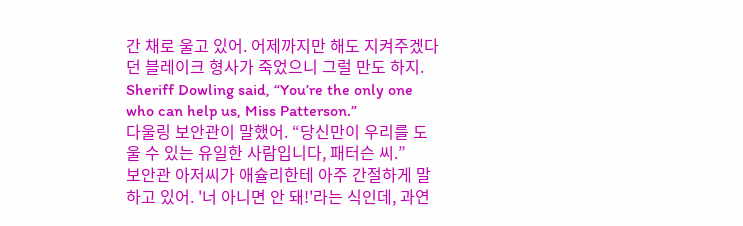간 채로 울고 있어. 어제까지만 해도 지켜주겠다던 블레이크 형사가 죽었으니 그럴 만도 하지.
Sheriff Dowling said, “You’re the only one who can help us, Miss Patterson.”
다울링 보안관이 말했어. “당신만이 우리를 도울 수 있는 유일한 사람입니다, 패터슨 씨.”
보안관 아저씨가 애슐리한테 아주 간절하게 말하고 있어. '너 아니면 안 돼!'라는 식인데, 과연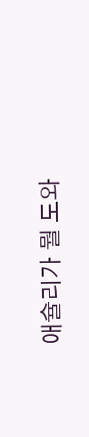애슐리가 뭘 도와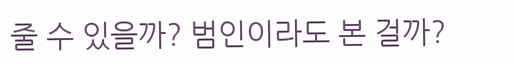줄 수 있을까? 범인이라도 본 걸까?